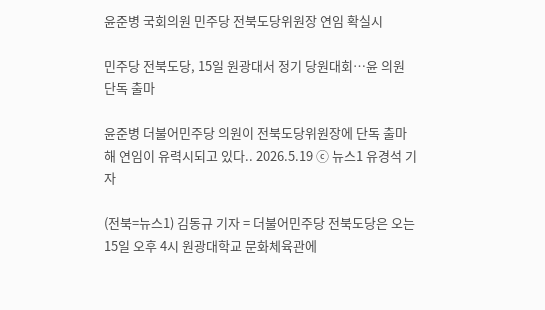윤준병 국회의원 민주당 전북도당위원장 연임 확실시

민주당 전북도당, 15일 원광대서 정기 당원대회…윤 의원 단독 출마

윤준병 더불어민주당 의원이 전북도당위원장에 단독 출마해 연임이 유력시되고 있다.. 2026.5.19 ⓒ 뉴스1 유경석 기자

(전북=뉴스1) 김동규 기자 = 더불어민주당 전북도당은 오는 15일 오후 4시 원광대학교 문화체육관에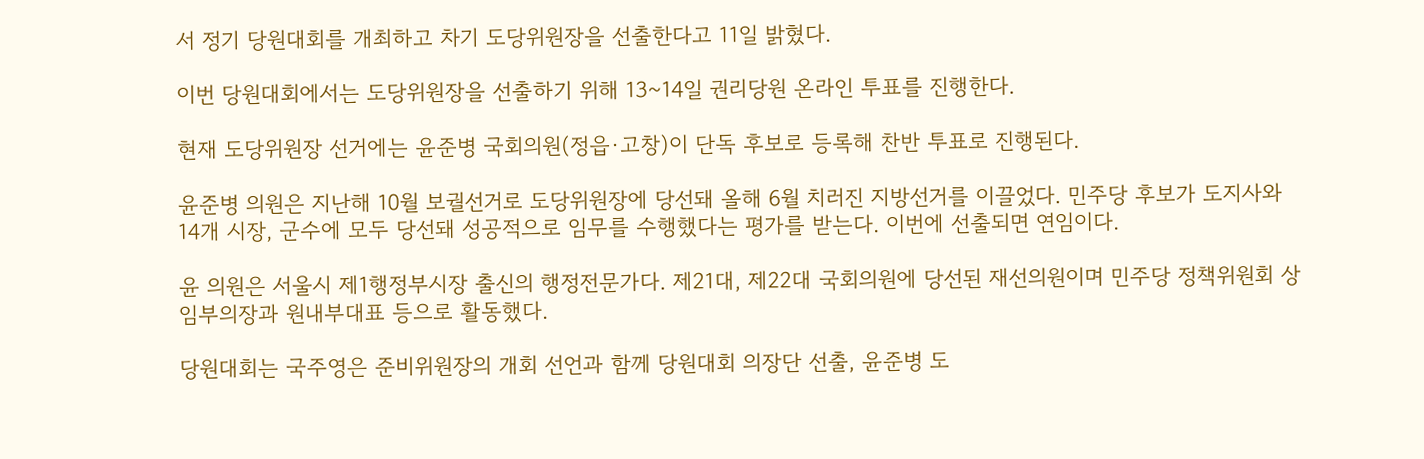서 정기 당원대회를 개최하고 차기 도당위원장을 선출한다고 11일 밝혔다.

이번 당원대회에서는 도당위원장을 선출하기 위해 13~14일 권리당원 온라인 투표를 진행한다.

현재 도당위원장 선거에는 윤준병 국회의원(정읍·고창)이 단독 후보로 등록해 찬반 투표로 진행된다.

윤준병 의원은 지난해 10월 보궐선거로 도당위원장에 당선돼 올해 6월 치러진 지방선거를 이끌었다. 민주당 후보가 도지사와 14개 시장, 군수에 모두 당선돼 성공적으로 임무를 수행했다는 평가를 받는다. 이번에 선출되면 연임이다.

윤 의원은 서울시 제1행정부시장 출신의 행정전문가다. 제21대, 제22대 국회의원에 당선된 재선의원이며 민주당 정책위원회 상임부의장과 원내부대표 등으로 활동했다.

당원대회는 국주영은 준비위원장의 개회 선언과 함께 당원대회 의장단 선출, 윤준병 도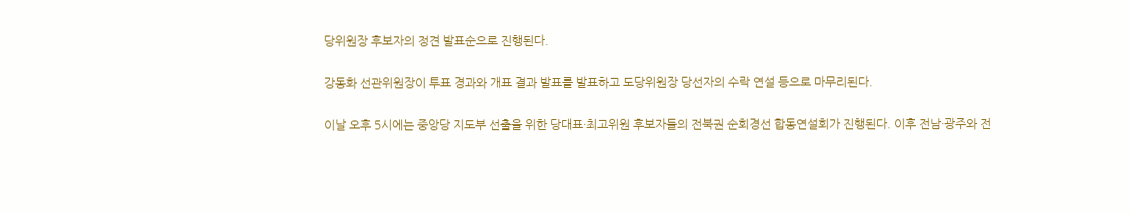당위원장 후보자의 정견 발표순으로 진행된다.

강동화 선관위원장이 투표 경과와 개표 결과 발표를 발표하고 도당위원장 당선자의 수락 연설 등으로 마무리된다.

이날 오후 5시에는 중앙당 지도부 선출을 위한 당대표·최고위원 후보자들의 전북권 순회경선 합동연설회가 진행된다. 이후 전남·광주와 전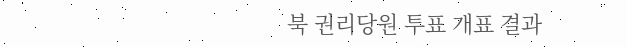북 권리당원 투표 개표 결과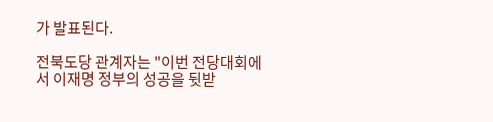가 발표된다.

전북도당 관계자는 "이번 전당대회에서 이재명 정부의 성공을 뒷받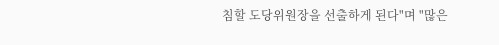침할 도당위원장을 선출하게 된다"며 "많은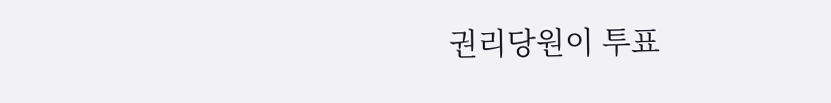권리당원이 투표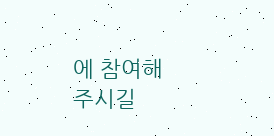에 참여해 주시길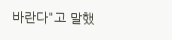바란다"고 말했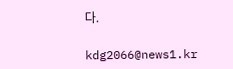다.

kdg2066@news1.kr